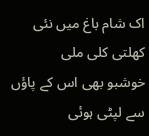اک شام باغ میں نئی کھلتی کلی ملی
خوشبو بھی اس کے پاؤں سے لپٹی ہوئی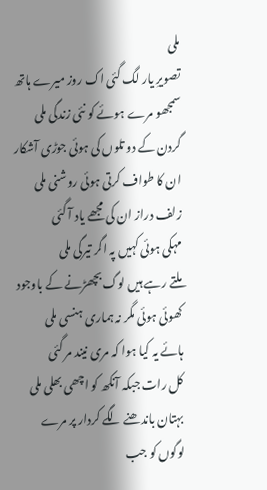ملی
تصویرِ یار لگ گئی اک روز میرے ہاتھ
سمجھو مرے ہوئے کو نئی زندگی ملی
گردن کے دو تلوں کی ہوئی جوڑی آشکار
ان کا طواف کرتی ہوئی روشنی ملی
زلف دراز ان کی مجھے یاد آ گئی
مہکی ہوئی کہیں پہ اگر تیرگی ملی
ملتے رہے ہیں لوگ بچھڑنے کے باوجود
کھوئی ہوئی مگر نہ ہماری ہنسی ملی
ہائے یہ کیا ہوا کہ مری نیند مر گئی
کل رات جبکہ آنکھ کو اچھی بھلی ملی
بہتان باندھنے لگے کردار پر مرے
لوگوں کو جب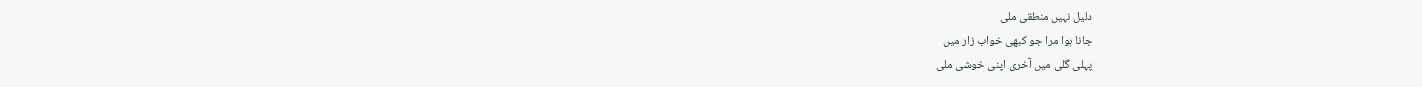دلیل نہیں منطقی ملی
جانا ہوا مرا جو کبھی خواب زار میں
پہلی گلی میں آخری اپنی خوشی ملی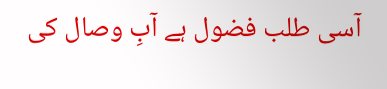آسی طلب فضول ہے آبِ وصال کی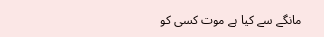مانگے سے کیا ہے موت کسی کو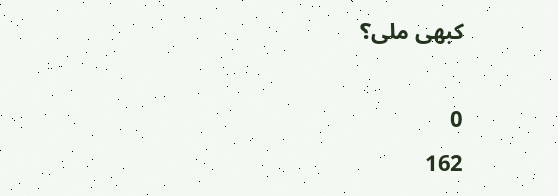کبھی ملی؟

0
162